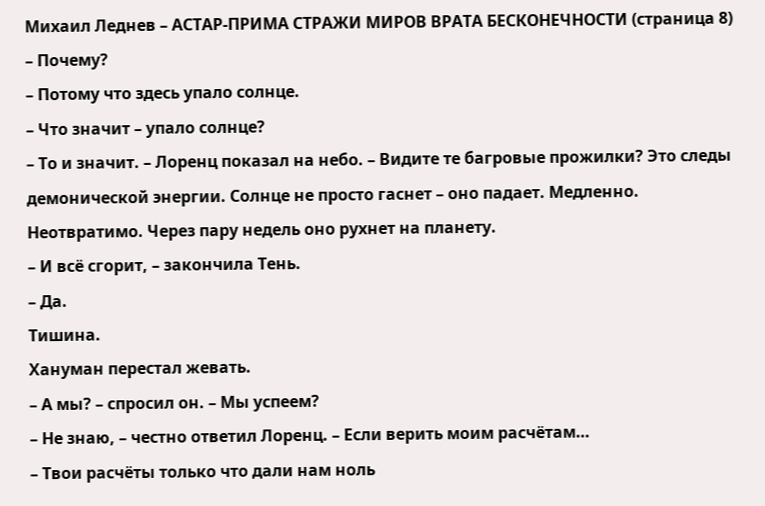Михаил Леднев – АСТАР-ПРИМА СТРАЖИ МИРОВ ВРАТА БЕСКОНЕЧНОСТИ (страница 8)
– Почему?
– Потому что здесь упало солнце.
– Что значит – упало солнце?
– То и значит. – Лоренц показал на небо. – Видите те багровые прожилки? Это следы демонической энергии. Солнце не просто гаснет – оно падает. Медленно. Неотвратимо. Через пару недель оно рухнет на планету.
– И всё сгорит, – закончила Тень.
– Да.
Тишина.
Хануман перестал жевать.
– А мы? – спросил он. – Мы успеем?
– Не знаю, – честно ответил Лоренц. – Если верить моим расчётам…
– Твои расчёты только что дали нам ноль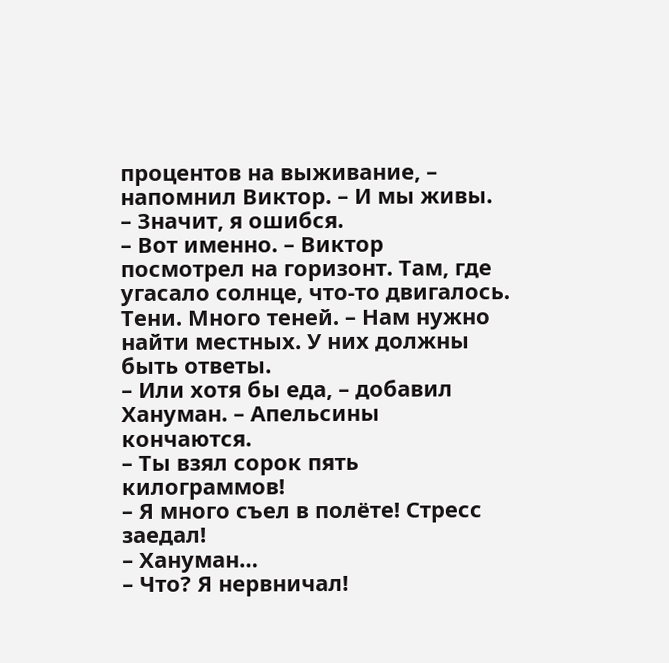процентов на выживание, – напомнил Виктор. – И мы живы.
– Значит, я ошибся.
– Вот именно. – Виктор посмотрел на горизонт. Там, где угасало солнце, что-то двигалось. Тени. Много теней. – Нам нужно найти местных. У них должны быть ответы.
– Или хотя бы еда, – добавил Хануман. – Апельсины кончаются.
– Ты взял сорок пять килограммов!
– Я много съел в полёте! Стресс заедал!
– Хануман…
– Что? Я нервничал!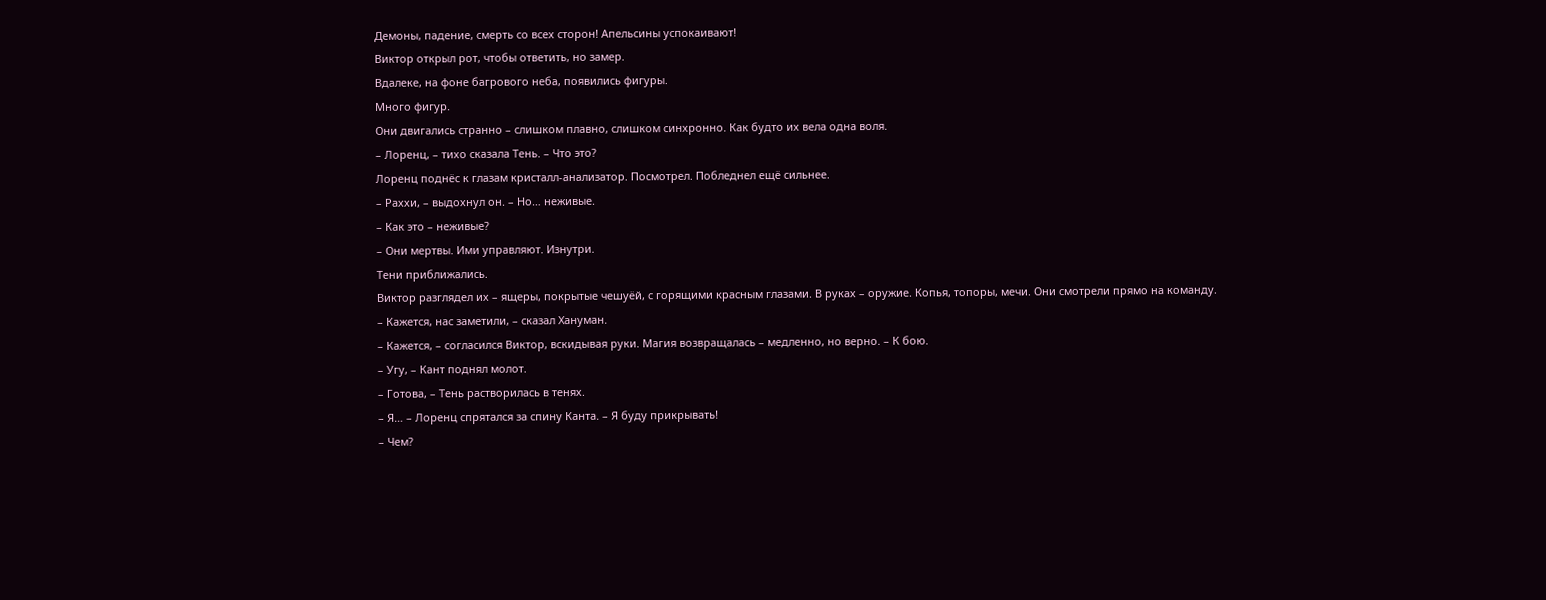Демоны, падение, смерть со всех сторон! Апельсины успокаивают!
Виктор открыл рот, чтобы ответить, но замер.
Вдалеке, на фоне багрового неба, появились фигуры.
Много фигур.
Они двигались странно – слишком плавно, слишком синхронно. Как будто их вела одна воля.
– Лоренц, – тихо сказала Тень. – Что это?
Лоренц поднёс к глазам кристалл-анализатор. Посмотрел. Побледнел ещё сильнее.
– Раххи, – выдохнул он. – Но… неживые.
– Как это – неживые?
– Они мертвы. Ими управляют. Изнутри.
Тени приближались.
Виктор разглядел их – ящеры, покрытые чешуёй, с горящими красным глазами. В руках – оружие. Копья, топоры, мечи. Они смотрели прямо на команду.
– Кажется, нас заметили, – сказал Хануман.
– Кажется, – согласился Виктор, вскидывая руки. Магия возвращалась – медленно, но верно. – К бою.
– Угу, – Кант поднял молот.
– Готова, – Тень растворилась в тенях.
– Я… – Лоренц спрятался за спину Канта. – Я буду прикрывать!
– Чем?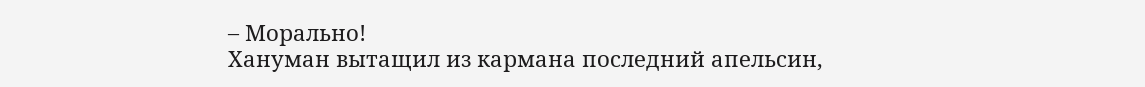– Морально!
Хануман вытащил из кармана последний апельсин,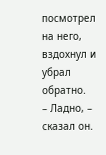посмотрел на него, вздохнул и убрал обратно.
– Ладно, – сказал он.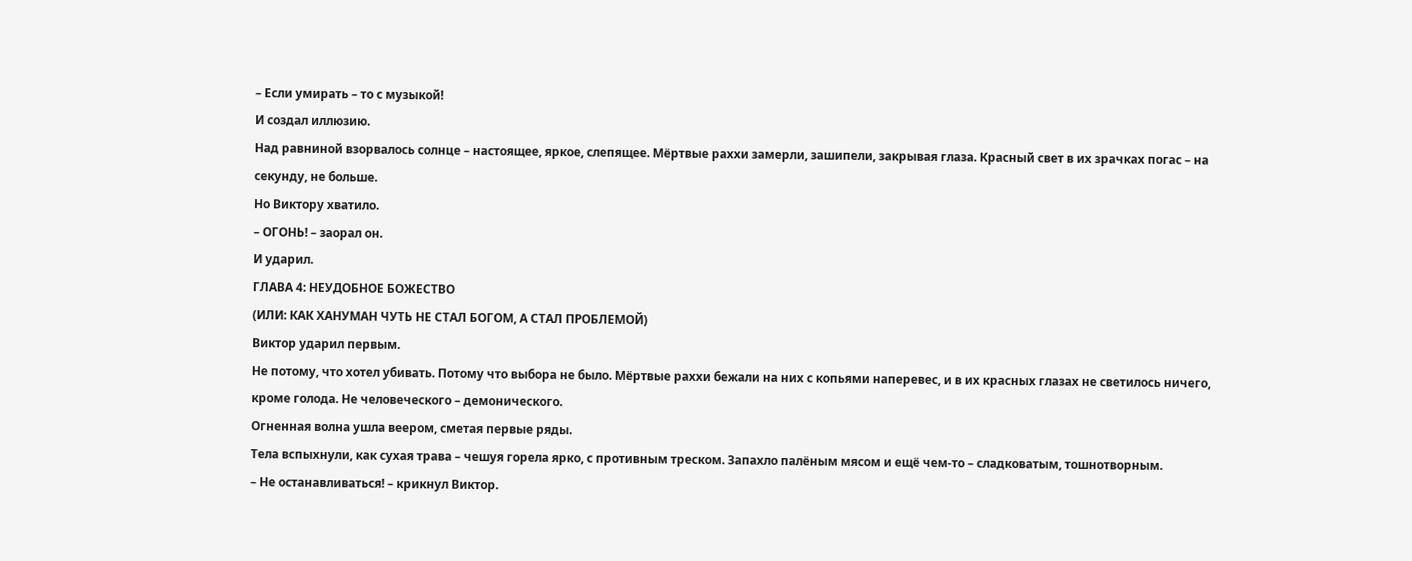– Если умирать – то с музыкой!
И создал иллюзию.
Над равниной взорвалось солнце – настоящее, яркое, слепящее. Мёртвые раххи замерли, зашипели, закрывая глаза. Красный свет в их зрачках погас – на секунду, не больше.
Но Виктору хватило.
– ОГОНЬ! – заорал он.
И ударил.
ГЛАВА 4: НЕУДОБНОЕ БОЖЕСТВО
(ИЛИ: КАК ХАНУМАН ЧУТЬ НЕ СТАЛ БОГОМ, А СТАЛ ПРОБЛЕМОЙ)
Виктор ударил первым.
Не потому, что хотел убивать. Потому что выбора не было. Мёртвые раххи бежали на них с копьями наперевес, и в их красных глазах не светилось ничего, кроме голода. Не человеческого – демонического.
Огненная волна ушла веером, сметая первые ряды.
Тела вспыхнули, как сухая трава – чешуя горела ярко, с противным треском. Запахло палёным мясом и ещё чем-то – сладковатым, тошнотворным.
– Не останавливаться! – крикнул Виктор.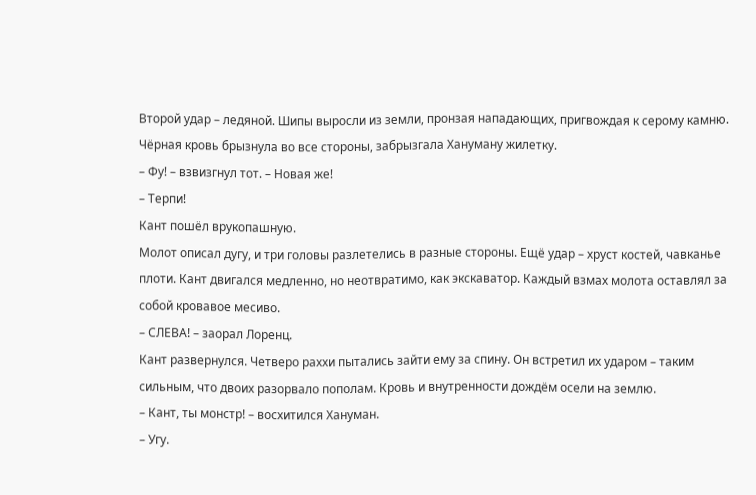Второй удар – ледяной. Шипы выросли из земли, пронзая нападающих, пригвождая к серому камню. Чёрная кровь брызнула во все стороны, забрызгала Хануману жилетку.
– Фу! – взвизгнул тот. – Новая же!
– Терпи!
Кант пошёл врукопашную.
Молот описал дугу, и три головы разлетелись в разные стороны. Ещё удар – хруст костей, чавканье плоти. Кант двигался медленно, но неотвратимо, как экскаватор. Каждый взмах молота оставлял за собой кровавое месиво.
– СЛЕВА! – заорал Лоренц.
Кант развернулся. Четверо раххи пытались зайти ему за спину. Он встретил их ударом – таким сильным, что двоих разорвало пополам. Кровь и внутренности дождём осели на землю.
– Кант, ты монстр! – восхитился Хануман.
– Угу.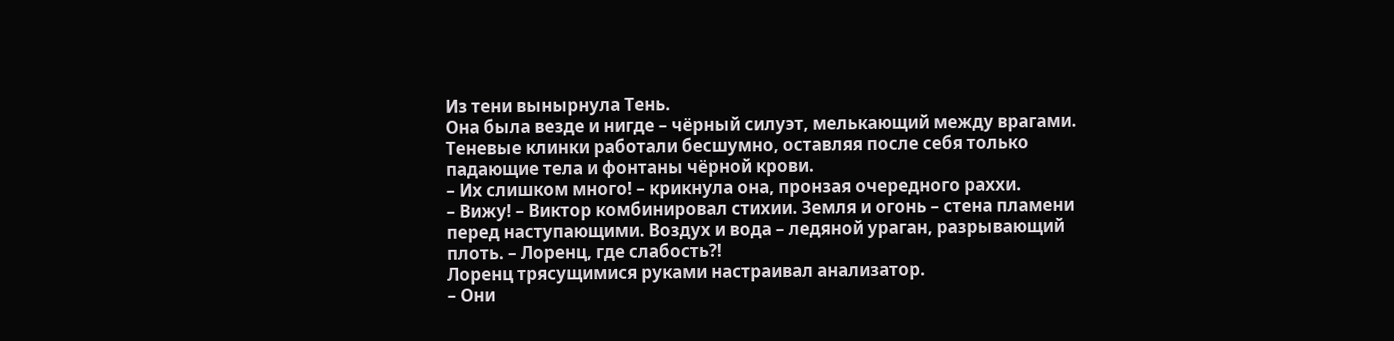Из тени вынырнула Тень.
Она была везде и нигде – чёрный силуэт, мелькающий между врагами. Теневые клинки работали бесшумно, оставляя после себя только падающие тела и фонтаны чёрной крови.
– Их слишком много! – крикнула она, пронзая очередного раххи.
– Вижу! – Виктор комбинировал стихии. Земля и огонь – стена пламени перед наступающими. Воздух и вода – ледяной ураган, разрывающий плоть. – Лоренц, где слабость?!
Лоренц трясущимися руками настраивал анализатор.
– Они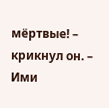мёртвые! – крикнул он. – Ими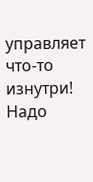управляет что-то изнутри! Надо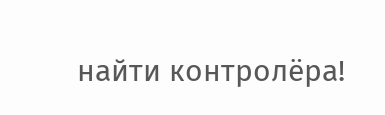найти контролёра!